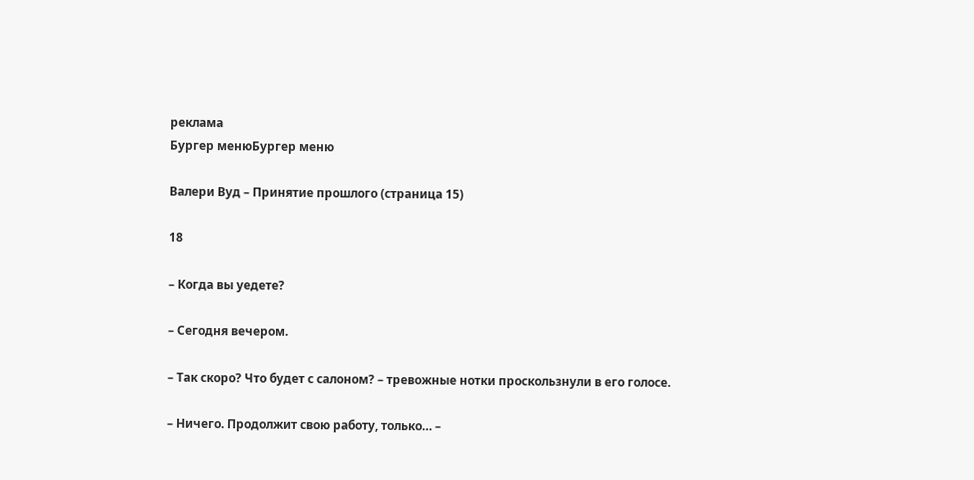реклама
Бургер менюБургер меню

Валери Вуд – Принятие прошлого (страница 15)

18

– Когда вы уедете?

– Сегодня вечером.

– Так скоро? Что будет с салоном? – тревожные нотки проскользнули в его голосе.

– Ничего. Продолжит свою работу, только… –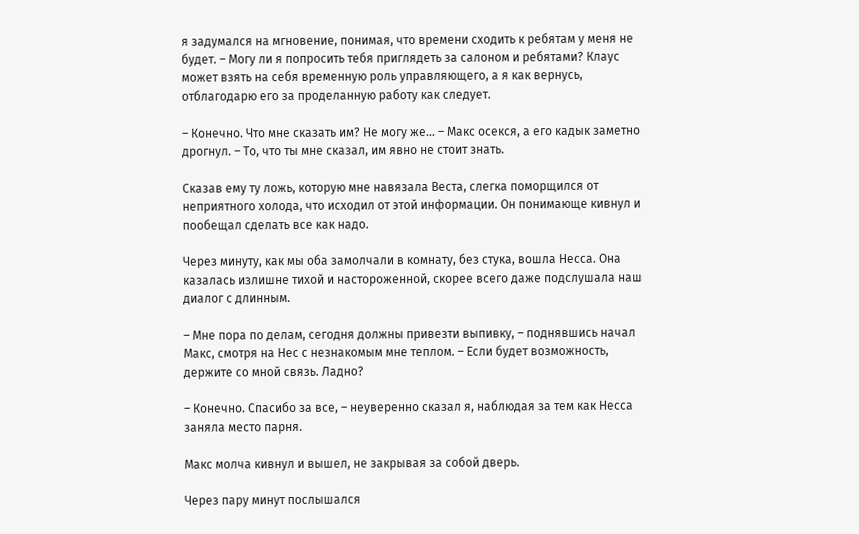я задумался на мгновение, понимая, что времени сходить к ребятам у меня не будет. – Могу ли я попросить тебя приглядеть за салоном и ребятами? Клаус может взять на себя временную роль управляющего, а я как вернусь, отблагодарю его за проделанную работу как следует.

– Конечно. Что мне сказать им? Не могу же… – Макс осекся, а его кадык заметно дрогнул. – То, что ты мне сказал, им явно не стоит знать.

Сказав ему ту ложь, которую мне навязала Веста, слегка поморщился от неприятного холода, что исходил от этой информации. Он понимающе кивнул и пообещал сделать все как надо.

Через минуту, как мы оба замолчали в комнату, без стука, вошла Несса. Она казалась излишне тихой и настороженной, скорее всего даже подслушала наш диалог с длинным.

– Мне пора по делам, сегодня должны привезти выпивку, – поднявшись начал Макс, смотря на Нес с незнакомым мне теплом. – Если будет возможность, держите со мной связь. Ладно?

– Конечно. Спасибо за все, – неуверенно сказал я, наблюдая за тем как Несса заняла место парня.

Макс молча кивнул и вышел, не закрывая за собой дверь.

Через пару минут послышался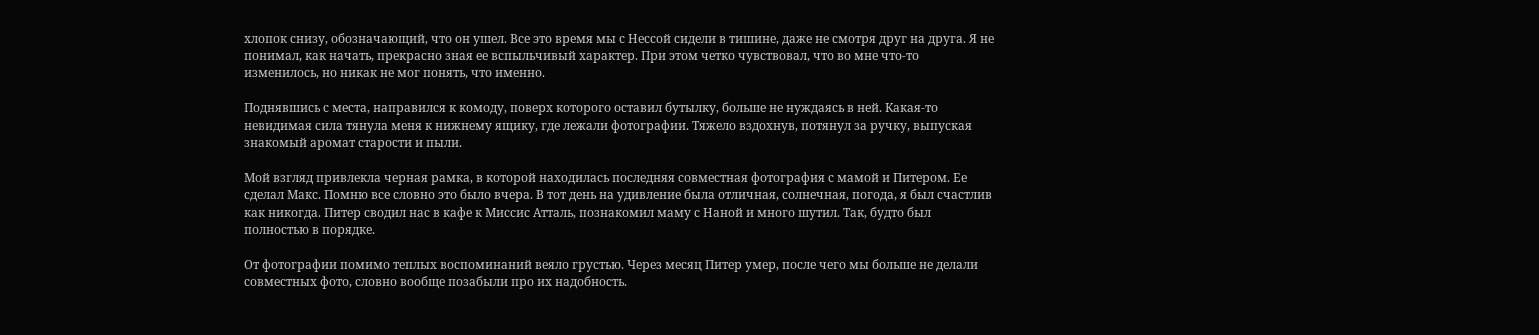хлопок снизу, обозначающий, что он ушел. Все это время мы с Нессой сидели в тишине, даже не смотря друг на друга. Я не понимал, как начать, прекрасно зная ее вспыльчивый характер. При этом четко чувствовал, что во мне что-то изменилось, но никак не мог понять, что именно.

Поднявшись с места, направился к комоду, поверх которого оставил бутылку, больше не нуждаясь в ней. Какая-то невидимая сила тянула меня к нижнему ящику, где лежали фотографии. Тяжело вздохнув, потянул за ручку, выпуская знакомый аромат старости и пыли.

Мой взгляд привлекла черная рамка, в которой находилась последняя совместная фотография с мамой и Питером. Ее сделал Макс. Помню все словно это было вчера. В тот день на удивление была отличная, солнечная, погода, я был счастлив как никогда. Питер сводил нас в кафе к Миссис Атталь, познакомил маму с Наной и много шутил. Так, будто был полностью в порядке.

От фотографии помимо теплых воспоминаний веяло грустью. Через месяц Питер умер, после чего мы больше не делали совместных фото, словно вообще позабыли про их надобность.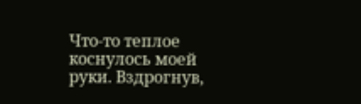Что-то теплое коснулось моей руки. Вздрогнув,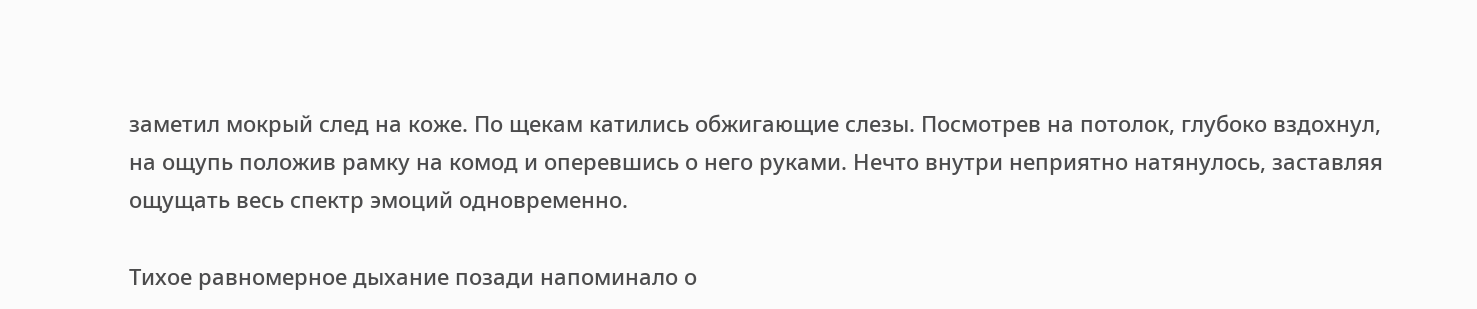заметил мокрый след на коже. По щекам катились обжигающие слезы. Посмотрев на потолок, глубоко вздохнул, на ощупь положив рамку на комод и оперевшись о него руками. Нечто внутри неприятно натянулось, заставляя ощущать весь спектр эмоций одновременно.

Тихое равномерное дыхание позади напоминало о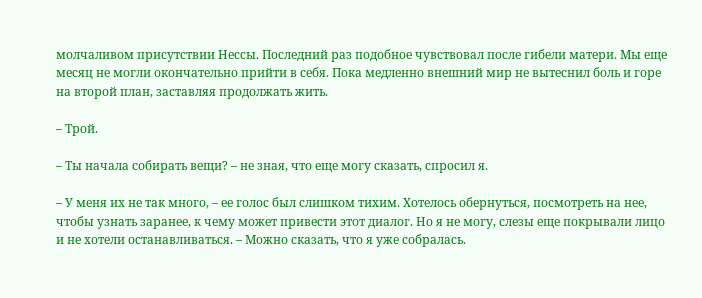молчаливом присутствии Нессы. Последний раз подобное чувствовал после гибели матери. Мы еще месяц не могли окончательно прийти в себя. Пока медленно внешний мир не вытеснил боль и горе на второй план, заставляя продолжать жить.

– Трой.

– Ты начала собирать вещи? – не зная, что еще могу сказать, спросил я.

– У меня их не так много, – ее голос был слишком тихим. Хотелось обернуться, посмотреть на нее, чтобы узнать заранее, к чему может привести этот диалог. Но я не могу, слезы еще покрывали лицо и не хотели останавливаться. – Можно сказать, что я уже собралась.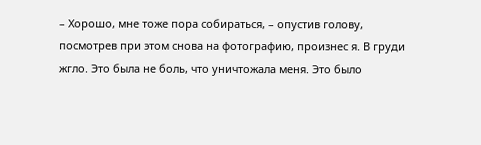– Хорошо, мне тоже пора собираться, – опустив голову, посмотрев при этом снова на фотографию, произнес я. В груди жгло. Это была не боль, что уничтожала меня. Это было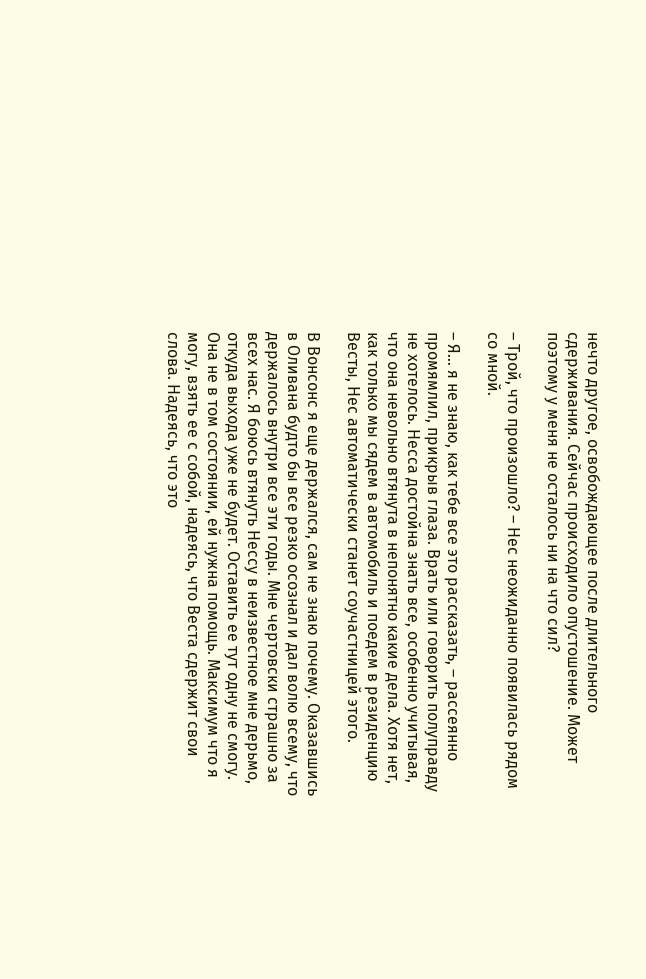нечто другое, освобождающее после длительного сдерживания. Сейчас происходило опустошение. Может поэтому у меня не осталось ни на что сил?

– Трой, что произошло? – Нес неожиданно появилась рядом со мной.

– Я… я не знаю, как тебе все это рассказать, – рассеянно промямлил, прикрыв глаза. Врать или говорить полуправду не хотелось. Несса достойна знать все, особенно учитывая, что она невольно втянута в непонятно какие дела. Хотя нет, как только мы сядем в автомобиль и поедем в резиденцию Весты, Нес автоматически станет соучастницей этого.

В Вонсонс я еще держался, сам не знаю почему. Оказавшись в Оливана будто бы все резко осознал и дал волю всему, что держалось внутри все эти годы. Мне чертовски страшно за всех нас. Я боюсь втянуть Нессу в неизвестное мне дерьмо, откуда выхода уже не будет. Оставить ее тут одну не смогу. Она не в том состоянии, ей нужна помощь. Максимум что я могу, взять ее с собой, надеясь, что Веста сдержит свои слова. Надеясь, что это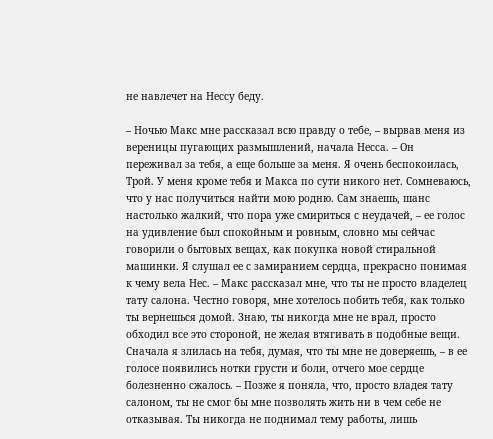не навлечет на Нессу беду.

– Ночью Макс мне рассказал всю правду о тебе, – вырвав меня из вереницы пугающих размышлений, начала Несса. – Он переживал за тебя, а еще больше за меня. Я очень беспокоилась, Трой. У меня кроме тебя и Макса по сути никого нет. Сомневаюсь, что у нас получиться найти мою родню. Сам знаешь, шанс настолько жалкий, что пора уже смириться с неудачей, – ее голос на удивление был спокойным и ровным, словно мы сейчас говорили о бытовых вещах, как покупка новой стиральной машинки. Я слушал ее с замиранием сердца, прекрасно понимая к чему вела Нес. – Макс рассказал мне, что ты не просто владелец тату салона. Честно говоря, мне хотелось побить тебя, как только ты вернешься домой. Знаю, ты никогда мне не врал, просто обходил все это стороной, не желая втягивать в подобные вещи. Сначала я злилась на тебя, думая, что ты мне не доверяешь, – в ее голосе появились нотки грусти и боли, отчего мое сердце болезненно сжалось. – Позже я поняла, что, просто владея тату салоном, ты не смог бы мне позволять жить ни в чем себе не отказывая. Ты никогда не поднимал тему работы, лишь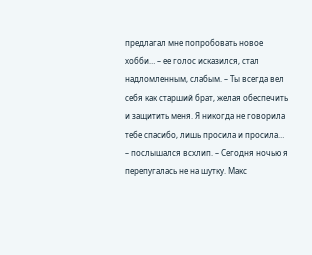предлагал мне попробовать новое хобби… – ее голос исказился, стал надломленным, слабым. – Ты всегда вел себя как старший брат, желая обеспечить и защитить меня. Я никогда не говорила тебе спасибо, лишь просила и просила… – послышался всхлип. – Сегодня ночью я перепугалась не на шутку. Макс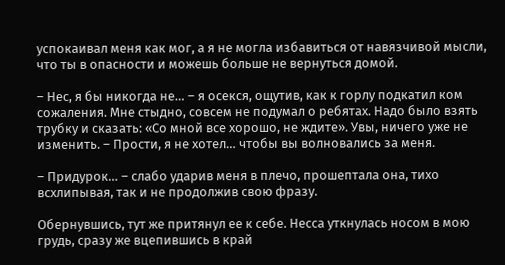успокаивал меня как мог, а я не могла избавиться от навязчивой мысли, что ты в опасности и можешь больше не вернуться домой.

– Нес, я бы никогда не… – я осекся, ощутив, как к горлу подкатил ком сожаления. Мне стыдно, совсем не подумал о ребятах. Надо было взять трубку и сказать: «Со мной все хорошо, не ждите». Увы, ничего уже не изменить. – Прости, я не хотел… чтобы вы волновались за меня.

– Придурок… – слабо ударив меня в плечо, прошептала она, тихо всхлипывая, так и не продолжив свою фразу.

Обернувшись, тут же притянул ее к себе. Несса уткнулась носом в мою грудь, сразу же вцепившись в край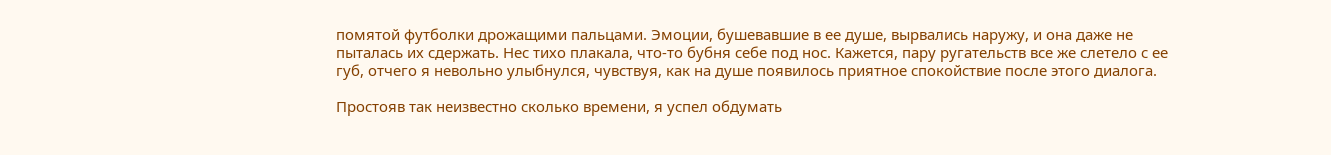помятой футболки дрожащими пальцами. Эмоции, бушевавшие в ее душе, вырвались наружу, и она даже не пыталась их сдержать. Нес тихо плакала, что-то бубня себе под нос. Кажется, пару ругательств все же слетело с ее губ, отчего я невольно улыбнулся, чувствуя, как на душе появилось приятное спокойствие после этого диалога.

Простояв так неизвестно сколько времени, я успел обдумать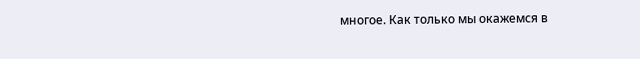многое. Как только мы окажемся в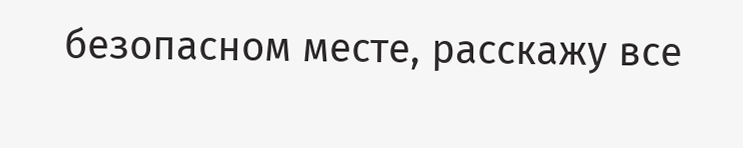безопасном месте, расскажу все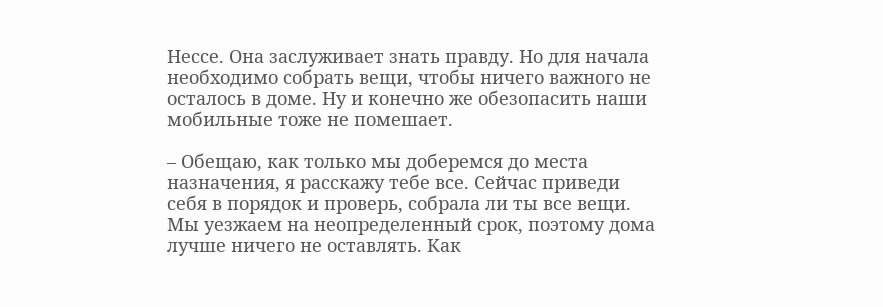Нессе. Она заслуживает знать правду. Но для начала необходимо собрать вещи, чтобы ничего важного не осталось в доме. Ну и конечно же обезопасить наши мобильные тоже не помешает.

– Обещаю, как только мы доберемся до места назначения, я расскажу тебе все. Сейчас приведи себя в порядок и проверь, собрала ли ты все вещи. Мы уезжаем на неопределенный срок, поэтому дома лучше ничего не оставлять. Как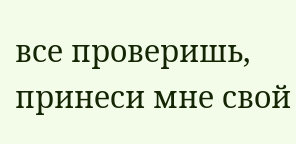все проверишь, принеси мне свой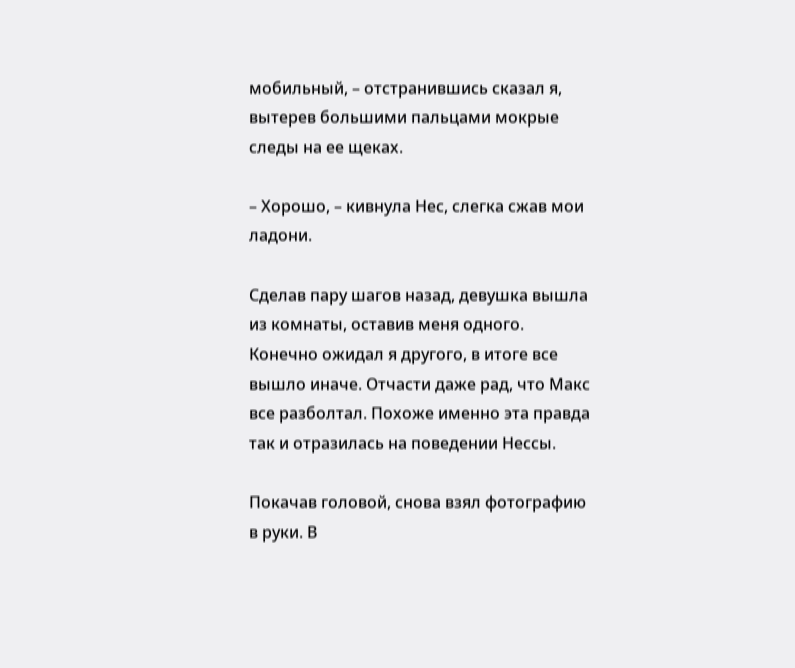мобильный, – отстранившись сказал я, вытерев большими пальцами мокрые следы на ее щеках.

– Хорошо, – кивнула Нес, слегка сжав мои ладони.

Сделав пару шагов назад, девушка вышла из комнаты, оставив меня одного. Конечно ожидал я другого, в итоге все вышло иначе. Отчасти даже рад, что Макс все разболтал. Похоже именно эта правда так и отразилась на поведении Нессы.

Покачав головой, снова взял фотографию в руки. В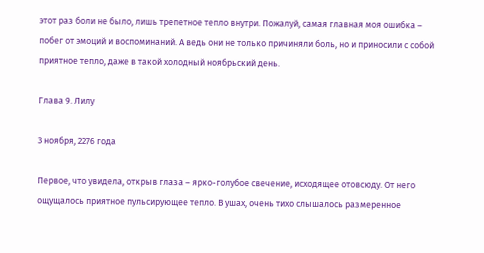этот раз боли не было, лишь трепетное тепло внутри. Пожалуй, самая главная моя ошибка – побег от эмоций и воспоминаний. А ведь они не только причиняли боль, но и приносили с собой приятное тепло, даже в такой холодный ноябрьский день.

Глава 9. Лилу

3 ноября, 2276 года

Первое, что увидела, открыв глаза – ярко-голубое свечение, исходящее отовсюду. От него ощущалось приятное пульсирующее тепло. В ушах, очень тихо слышалось размеренное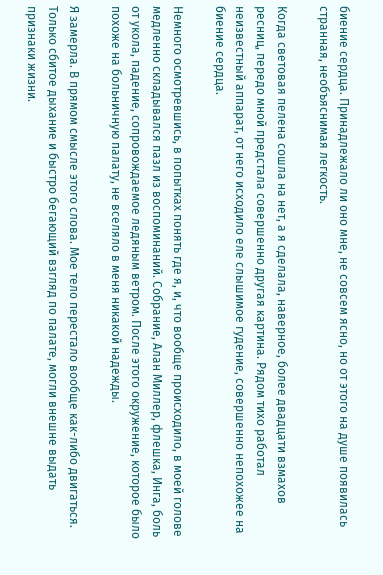биение сердца. Принадлежало ли оно мне, не совсем ясно, но от этого на душе появилась странная, необъяснимая легкость.

Когда световая пелена сошла на нет, а я сделала, наверное, более двадцати взмахов ресниц, передо мной предстала совершенно другая картина. Рядом тихо работал неизвестный аппарат, от него исходило еле слышимое гудение, совершенно непохожее на биение сердца.

Немного осмотревшись, в попытках понять где я, и, что вообще происходило, в моей голове медленно складывался пазл из воспоминаний. Собрание, Алан Миллер, флешка, Инга, боль от укола, падение, сопровождаемое ледяным ветром. После этого окружение, которое было похоже на больничную палату, не вселяло в меня никакой надежды.

Я замерла. В прямом смысле этого слова. Мое тело перестало вообще как-либо двигаться. Только сбитое дыхание и быстро бегающий взгляд по палате, могли внешне выдать признаки жизни.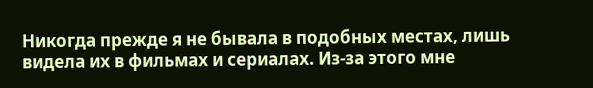Никогда прежде я не бывала в подобных местах, лишь видела их в фильмах и сериалах. Из-за этого мне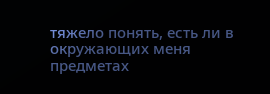тяжело понять, есть ли в окружающих меня предметах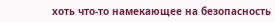хоть что-то намекающее на безопасность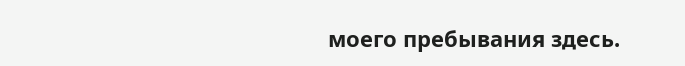моего пребывания здесь.